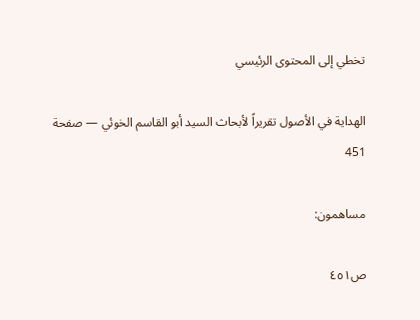تخطي إلى المحتوى الرئيسي

الهداية في الأصول تقريراً لأبحاث السيد أبو القاسم الخوئي — صفحة 451

مساهمون:

ص٤٥١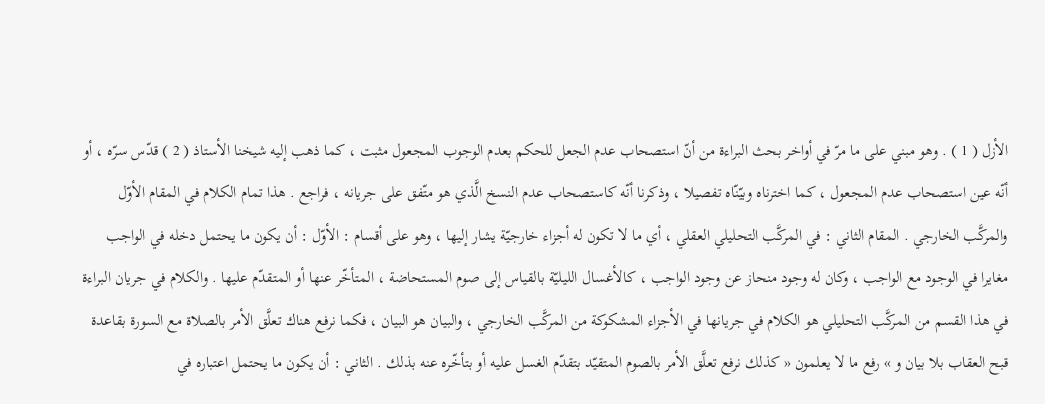الأزل ( 1 ) . وهو مبني على ما مرّ في أواخر بحث البراءة من أنّ استصحاب عدم الجعل للحكم بعدم الوجوب المجعول مثبت ، كما ذهب إليه شيخنا الأستاذ ( 2 ) قدّس سرّه ، أو أنّه عين استصحاب عدم المجعول ، كما اخترناه وبيّنّاه تفصيلا ، وذكرنا أنّه كاستصحاب عدم النسخ الَّذي هو متّفق على جريانه ، فراجع . هذا تمام الكلام في المقام الأوّل والمركَّب الخارجي . المقام الثاني : في المركَّب التحليلي العقلي ، أي ما لا تكون له أجزاء خارجيّة يشار إليها ، وهو على أقسام : الأوّل : أن يكون ما يحتمل دخله في الواجب مغايرا في الوجود مع الواجب ، وكان له وجود منحاز عن وجود الواجب ، كالأغسال الليليّة بالقياس إلى صوم المستحاضة ، المتأخّر عنها أو المتقدّم عليها . والكلام في جريان البراءة في هذا القسم من المركَّب التحليلي هو الكلام في جريانها في الأجزاء المشكوكة من المركَّب الخارجي ، والبيان هو البيان ، فكما نرفع هناك تعلَّق الأمر بالصلاة مع السورة بقاعدة قبح العقاب بلا بيان و » رفع ما لا يعلمون « كذلك نرفع تعلَّق الأمر بالصوم المتقيّد بتقدّم الغسل عليه أو بتأخّره عنه بذلك . الثاني : أن يكون ما يحتمل اعتباره في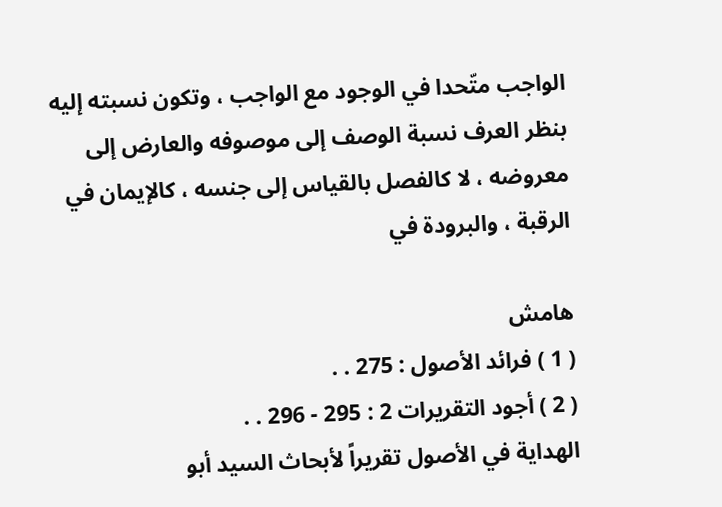الواجب متّحدا في الوجود مع الواجب ، وتكون نسبته إليه بنظر العرف نسبة الوصف إلى موصوفه والعارض إلى معروضه ، لا كالفصل بالقياس إلى جنسه ، كالإيمان في الرقبة ، والبرودة في

هامش
( 1 ) فرائد الأصول : 275 . .
( 2 ) أجود التقريرات 2 : 295 - 296 . .
الهداية في الأصول تقريراً لأبحاث السيد أبو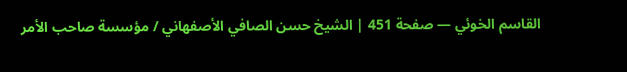القاسم الخوئي — صفحة 451 | الشيخ حسن الصافي الأصفهاني / مؤسسة صاحب الأمر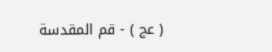( عج ) - قم المقدسة